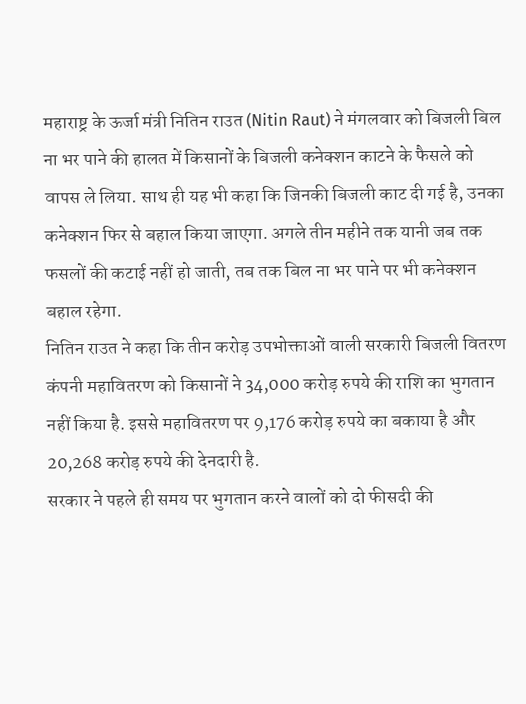महाराष्ट्र के ऊर्जा मंत्री नितिन राउत (Nitin Raut) ने मंगलवार को बिजली बिल ना भर पाने की हालत में किसानों के बिजली कनेक्शन काटने के फैसले को वापस ले लिया. साथ ही यह भी कहा कि जिनकी बिजली काट दी गई है, उनका कनेक्शन फिर से बहाल किया जाएगा. अगले तीन महीने तक यानी जब तक फसलों की कटाई नहीं हो जाती, तब तक बिल ना भर पाने पर भी कनेक्शन बहाल रहेगा.
नितिन राउत ने कहा कि तीन करोड़ उपभोक्ताओं वाली सरकारी बिजली वितरण कंपनी महावितरण को किसानों ने 34,000 करोड़ रुपये की राशि का भुगतान नहीं किया है. इससे महावितरण पर 9,176 करोड़ रुपये का बकाया है और 20,268 करोड़ रुपये की देनदारी है.
सरकार ने पहले ही समय पर भुगतान करने वालों को दो फीसदी की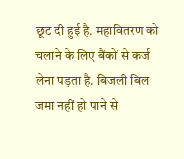छूट दी हुई है. महावितरण को चलाने के लिए बैंकों से कर्ज लेना पड़ता है. बिजली बिल जमा नहीं हो पाने से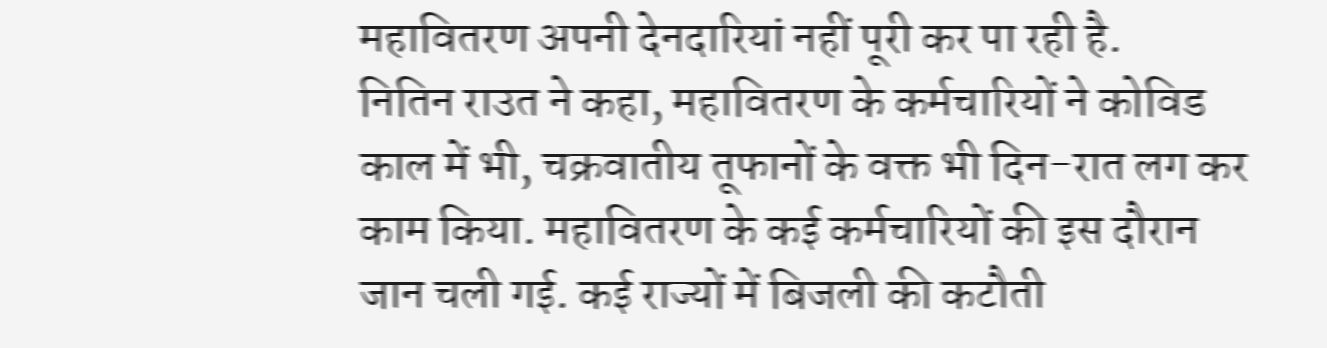महावितरण अपनी देनदारियां नहीं पूरी कर पा रही है.
नितिन राउत ने कहा, महावितरण के कर्मचारियों ने कोविड काल में भी, चक्रवातीय तूफानों के वक्त भी दिन-रात लग कर काम किया. महावितरण के कई कर्मचारियों की इस दौरान जान चली गई. कई राज्यों में बिजली की कटौती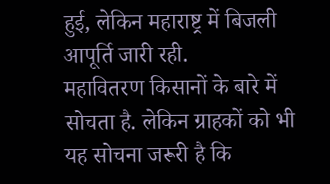हुई, लेकिन महाराष्ट्र में बिजली आपूर्ति जारी रही.
महावितरण किसानों के बारे में सोचता है. लेकिन ग्राहकों को भी यह सोचना जरूरी है कि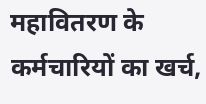महावितरण के कर्मचारियों का खर्च,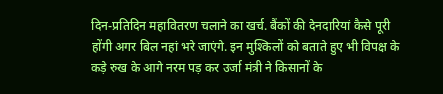दिन-प्रतिदिन महावितरण चलाने का खर्च. बैंकों की देनदारियां कैसे पूरी होंगी अगर बिल नहां भरे जाएंगे. इन मुश्किलों को बताते हुए भी विपक्ष के कड़े रुख के आगे नरम पड़ कर उर्जा मंत्री ने किसानों के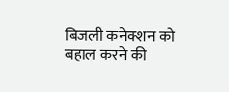बिजली कनेक्शन को बहाल करने की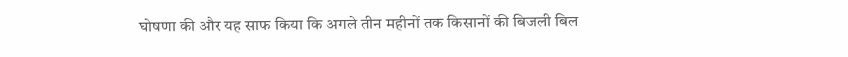घोषणा की और यह साफ किया कि अगले तीन महीनों तक किसानों की बिजली बिल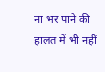ना भर पाने की हालत में भी नहीं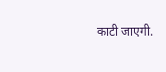काटी जाएगी.